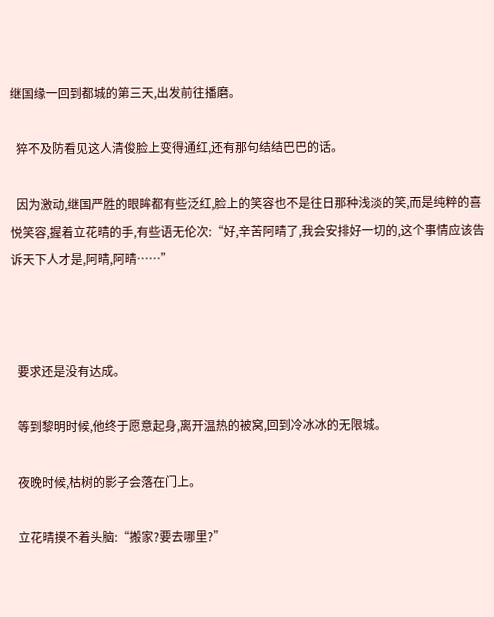继国缘一回到都城的第三天,出发前往播磨。

  猝不及防看见这人清俊脸上变得通红,还有那句结结巴巴的话。

  因为激动,继国严胜的眼眸都有些泛红,脸上的笑容也不是往日那种浅淡的笑,而是纯粹的喜悦笑容,握着立花晴的手,有些语无伦次:“好,辛苦阿晴了,我会安排好一切的,这个事情应该告诉天下人才是,阿晴,阿晴……”



  要求还是没有达成。

  等到黎明时候,他终于愿意起身,离开温热的被窝,回到冷冰冰的无限城。

  夜晚时候,枯树的影子会落在门上。

  立花晴摸不着头脑:“搬家?要去哪里?”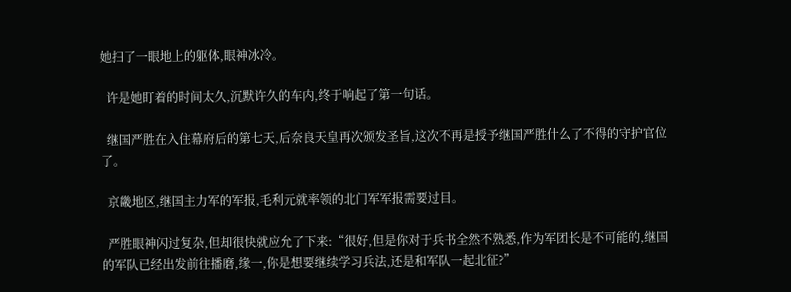她扫了一眼地上的躯体,眼神冰冷。

  许是她盯着的时间太久,沉默许久的车内,终于响起了第一句话。

  继国严胜在入住幕府后的第七天,后奈良天皇再次颁发圣旨,这次不再是授予继国严胜什么了不得的守护官位了。

  京畿地区,继国主力军的军报,毛利元就率领的北门军军报需要过目。

  严胜眼神闪过复杂,但却很快就应允了下来:“很好,但是你对于兵书全然不熟悉,作为军团长是不可能的,继国的军队已经出发前往播磨,缘一,你是想要继续学习兵法,还是和军队一起北征?”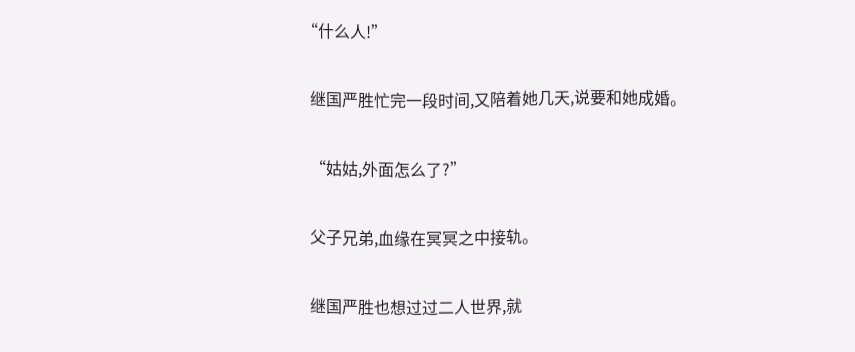“什么人!”

  继国严胜忙完一段时间,又陪着她几天,说要和她成婚。

  “姑姑,外面怎么了?”

  父子兄弟,血缘在冥冥之中接轨。

  继国严胜也想过过二人世界,就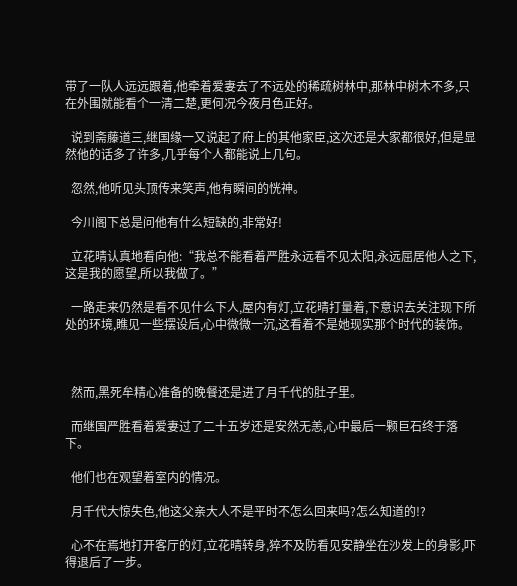带了一队人远远跟着,他牵着爱妻去了不远处的稀疏树林中,那林中树木不多,只在外围就能看个一清二楚,更何况今夜月色正好。

  说到斋藤道三,继国缘一又说起了府上的其他家臣,这次还是大家都很好,但是显然他的话多了许多,几乎每个人都能说上几句。

  忽然,他听见头顶传来笑声,他有瞬间的恍神。

  今川阁下总是问他有什么短缺的,非常好!

  立花晴认真地看向他:“我总不能看着严胜永远看不见太阳,永远屈居他人之下,这是我的愿望,所以我做了。”

  一路走来仍然是看不见什么下人,屋内有灯,立花晴打量着,下意识去关注现下所处的环境,瞧见一些摆设后,心中微微一沉,这看着不是她现实那个时代的装饰。



  然而,黑死牟精心准备的晚餐还是进了月千代的肚子里。

  而继国严胜看着爱妻过了二十五岁还是安然无恙,心中最后一颗巨石终于落下。

  他们也在观望着室内的情况。

  月千代大惊失色,他这父亲大人不是平时不怎么回来吗?怎么知道的!?

  心不在焉地打开客厅的灯,立花晴转身,猝不及防看见安静坐在沙发上的身影,吓得退后了一步。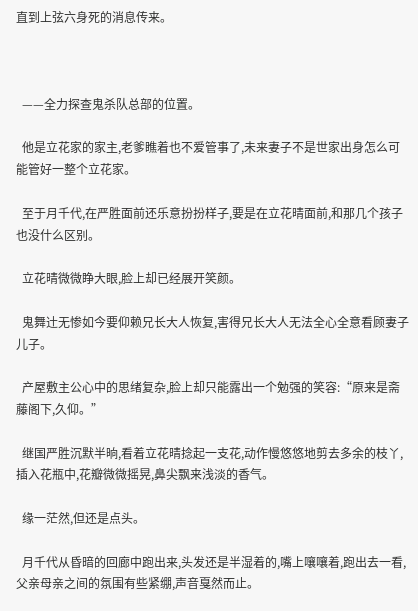直到上弦六身死的消息传来。



  ——全力探查鬼杀队总部的位置。

  他是立花家的家主,老爹瞧着也不爱管事了,未来妻子不是世家出身怎么可能管好一整个立花家。

  至于月千代,在严胜面前还乐意扮扮样子,要是在立花晴面前,和那几个孩子也没什么区别。

  立花晴微微睁大眼,脸上却已经展开笑颜。

  鬼舞辻无惨如今要仰赖兄长大人恢复,害得兄长大人无法全心全意看顾妻子儿子。

  产屋敷主公心中的思绪复杂,脸上却只能露出一个勉强的笑容:“原来是斋藤阁下,久仰。”

  继国严胜沉默半晌,看着立花晴捻起一支花,动作慢悠悠地剪去多余的枝丫,插入花瓶中,花瓣微微摇晃,鼻尖飘来浅淡的香气。

  缘一茫然,但还是点头。

  月千代从昏暗的回廊中跑出来,头发还是半湿着的,嘴上嚷嚷着,跑出去一看,父亲母亲之间的氛围有些紧绷,声音戛然而止。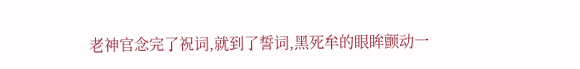老神官念完了祝词,就到了誓词,黑死牟的眼眸颤动一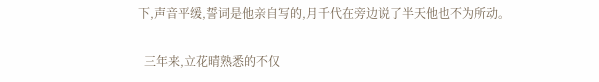下,声音平缓,誓词是他亲自写的,月千代在旁边说了半天他也不为所动。

  三年来,立花晴熟悉的不仅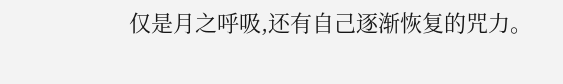仅是月之呼吸,还有自己逐渐恢复的咒力。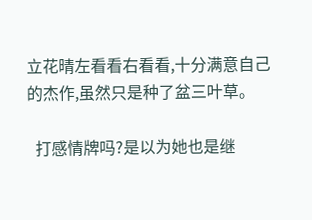立花晴左看看右看看,十分满意自己的杰作,虽然只是种了盆三叶草。

  打感情牌吗?是以为她也是继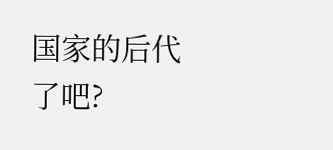国家的后代了吧?